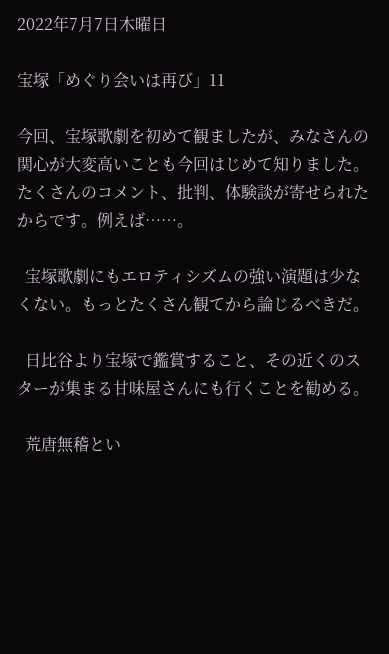2022年7月7日木曜日

宝塚「めぐり会いは再び」11

今回、宝塚歌劇を初めて観ましたが、みなさんの関心が大変高いことも今回はじめて知りました。たくさんのコメント、批判、体験談が寄せられたからです。例えば……。

  宝塚歌劇にもエロティシズムの強い演題は少なくない。もっとたくさん観てから論じるべきだ。

  日比谷より宝塚で鑑賞すること、その近くのスターが集まる甘味屋さんにも行くことを勧める。

  荒唐無稽とい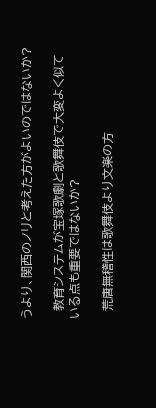うより、関西のノリと考えた方がよいのではないか?

  教育システムが宝塚歌劇と歌舞伎で大変よく似ている点も重要ではないか?

  荒唐無稽性は歌舞伎より文楽の方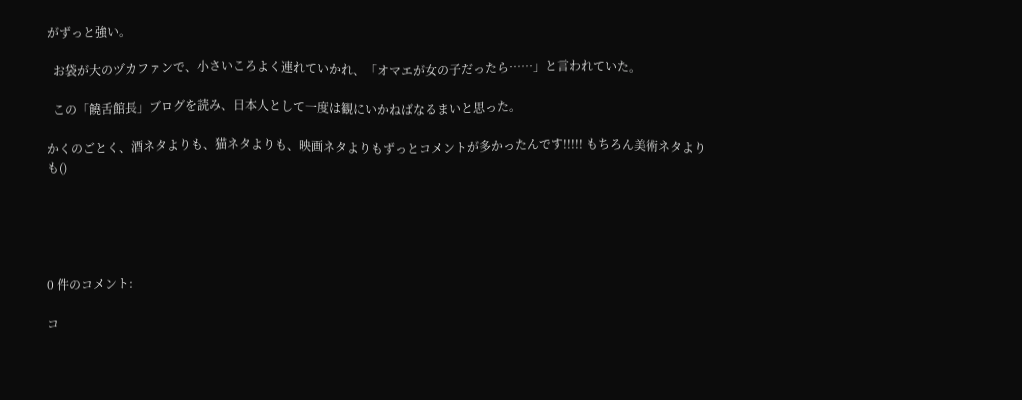がずっと強い。

  お袋が大のヅカファンで、小さいころよく連れていかれ、「オマエが女の子だったら……」と言われていた。

  この「饒舌館長」ブログを読み、日本人として一度は観にいかねばなるまいと思った。

かくのごとく、酒ネタよりも、猫ネタよりも、映画ネタよりもずっとコメントが多かったんです!!!!! もちろん美術ネタよりも()





0 件のコメント:

コ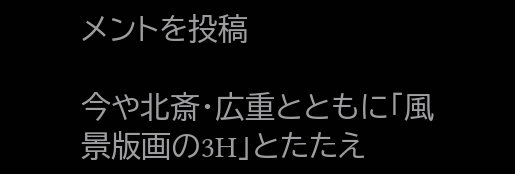メントを投稿

今や北斎・広重とともに「風景版画の3H」とたたえ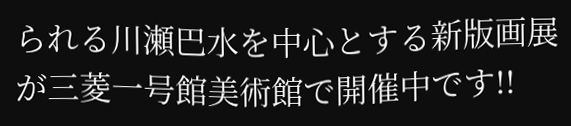られる川瀬巴水を中心とする新版画展が三菱一号館美術館で開催中です!!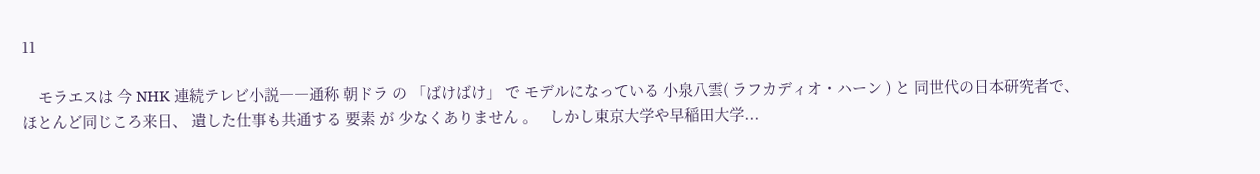11

    モラエスは 今 NHK 連続テレビ小説――通称 朝ドラ の 「ばけばけ」 で モデルになっている 小泉八雲( ラフカディオ・ハーン ) と 同世代の日本研究者で、 ほとんど同じころ来日、 遺した仕事も共通する 要素 が 少なくありません 。   しかし東京大学や早稲田大学...